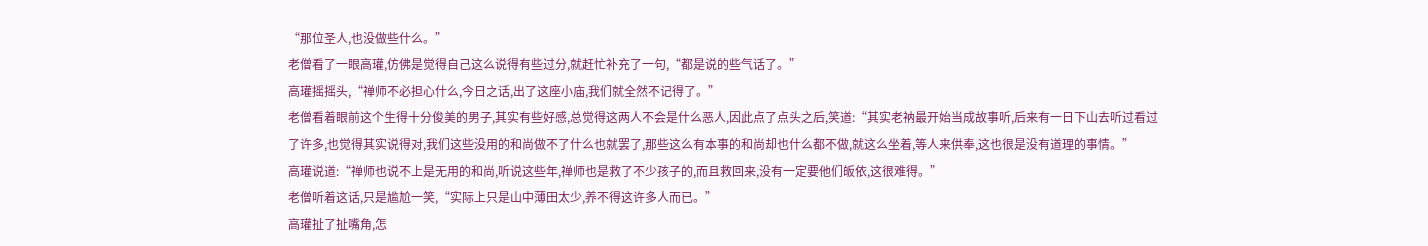“那位圣人,也没做些什么。”
老僧看了一眼高瓘,仿佛是觉得自己这么说得有些过分,就赶忙补充了一句,“都是说的些气话了。”
高瓘摇摇头,“禅师不必担心什么,今日之话,出了这座小庙,我们就全然不记得了。”
老僧看着眼前这个生得十分俊美的男子,其实有些好感,总觉得这两人不会是什么恶人,因此点了点头之后,笑道:“其实老衲最开始当成故事听,后来有一日下山去听过看过了许多,也觉得其实说得对,我们这些没用的和尚做不了什么也就罢了,那些这么有本事的和尚却也什么都不做,就这么坐着,等人来供奉,这也很是没有道理的事情。”
高瓘说道:“禅师也说不上是无用的和尚,听说这些年,禅师也是救了不少孩子的,而且救回来,没有一定要他们皈依,这很难得。”
老僧听着这话,只是尴尬一笑,“实际上只是山中薄田太少,养不得这许多人而已。”
高瓘扯了扯嘴角,怎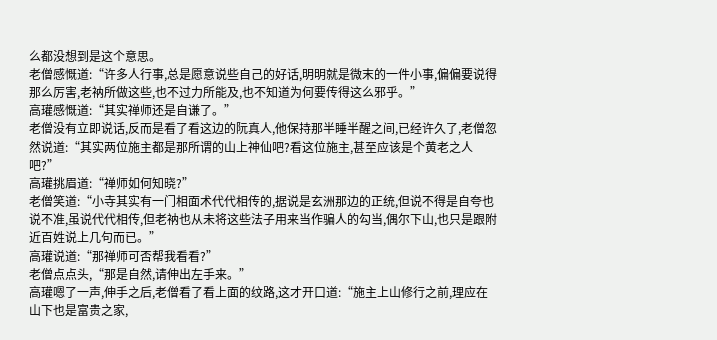么都没想到是这个意思。
老僧感慨道:“许多人行事,总是愿意说些自己的好话,明明就是微末的一件小事,偏偏要说得那么厉害,老衲所做这些,也不过力所能及,也不知道为何要传得这么邪乎。”
高瓘感慨道:“其实禅师还是自谦了。”
老僧没有立即说话,反而是看了看这边的阮真人,他保持那半睡半醒之间,已经许久了,老僧忽然说道:“其实两位施主都是那所谓的山上神仙吧?看这位施主,甚至应该是个黄老之人吧?”
高瓘挑眉道:“禅师如何知晓?”
老僧笑道:“小寺其实有一门相面术代代相传的,据说是玄洲那边的正统,但说不得是自夸也说不准,虽说代代相传,但老衲也从未将这些法子用来当作骗人的勾当,偶尔下山,也只是跟附近百姓说上几句而已。”
高瓘说道:“那禅师可否帮我看看?”
老僧点点头,“那是自然,请伸出左手来。”
高瓘嗯了一声,伸手之后,老僧看了看上面的纹路,这才开口道:“施主上山修行之前,理应在山下也是富贵之家,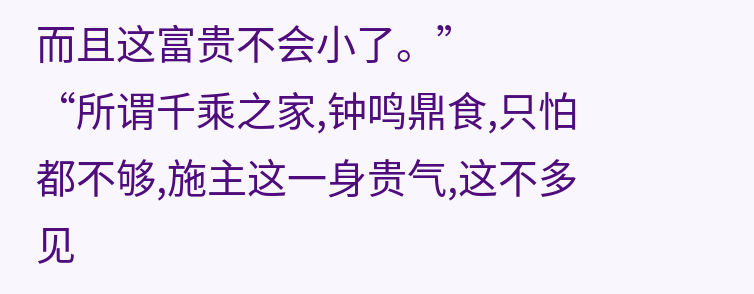而且这富贵不会小了。”
“所谓千乘之家,钟鸣鼎食,只怕都不够,施主这一身贵气,这不多见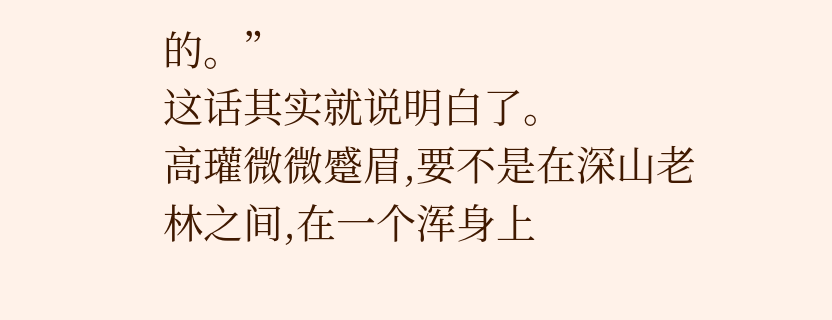的。”
这话其实就说明白了。
高瓘微微蹙眉,要不是在深山老林之间,在一个浑身上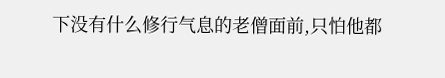下没有什么修行气息的老僧面前,只怕他都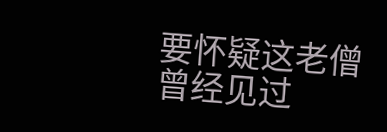要怀疑这老僧曾经见过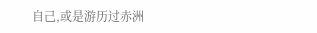自己,或是游历过赤洲